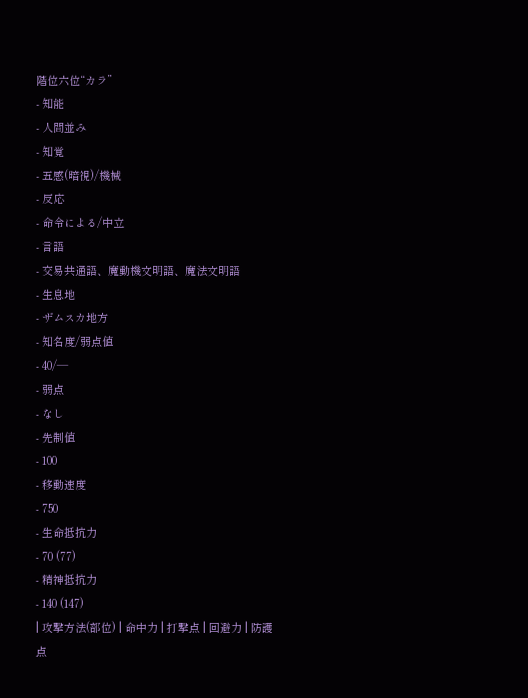階位六位“カラ”
- 知能
- 人間並み
- 知覚
- 五感(暗視)/機械
- 反応
- 命令による/中立
- 言語
- 交易共通語、魔動機文明語、魔法文明語
- 生息地
- ザムスカ地方
- 知名度/弱点値
- 40/―
- 弱点
- なし
- 先制値
- 100
- 移動速度
- 750
- 生命抵抗力
- 70 (77)
- 精神抵抗力
- 140 (147)
| 攻撃方法(部位) | 命中力 | 打撃点 | 回避力 | 防護点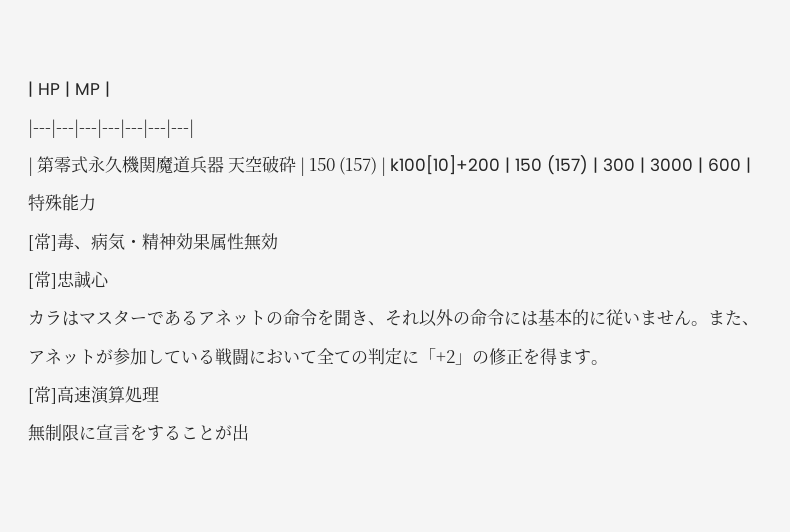| HP | MP |
|---|---|---|---|---|---|---|
| 第零式永久機関魔道兵器 天空破砕 | 150 (157) | k100[10]+200 | 150 (157) | 300 | 3000 | 600 |
特殊能力
[常]毒、病気・精神効果属性無効
[常]忠誠心
カラはマスターであるアネットの命令を聞き、それ以外の命令には基本的に従いません。また、アネットが参加している戦闘において全ての判定に「+2」の修正を得ます。
[常]高速演算処理
無制限に宣言をすることが出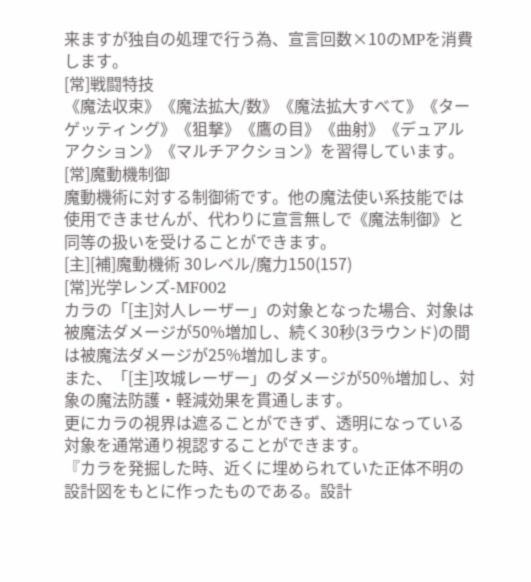来ますが独自の処理で行う為、宣言回数×10のMPを消費します。
[常]戦闘特技
《魔法収束》《魔法拡大/数》《魔法拡大すべて》《ターゲッティング》《狙撃》《鷹の目》《曲射》《デュアルアクション》《マルチアクション》を習得しています。
[常]魔動機制御
魔動機術に対する制御術です。他の魔法使い系技能では使用できませんが、代わりに宣言無しで《魔法制御》と同等の扱いを受けることができます。
[主][補]魔動機術 30レベル/魔力150(157)
[常]光学レンズ-MF002
カラの「[主]対人レーザー」の対象となった場合、対象は被魔法ダメージが50%増加し、続く30秒(3ラウンド)の間は被魔法ダメージが25%増加します。
また、「[主]攻城レーザー」のダメージが50%増加し、対象の魔法防護・軽減効果を貫通します。
更にカラの視界は遮ることができず、透明になっている対象を通常通り視認することができます。
『カラを発掘した時、近くに埋められていた正体不明の設計図をもとに作ったものである。設計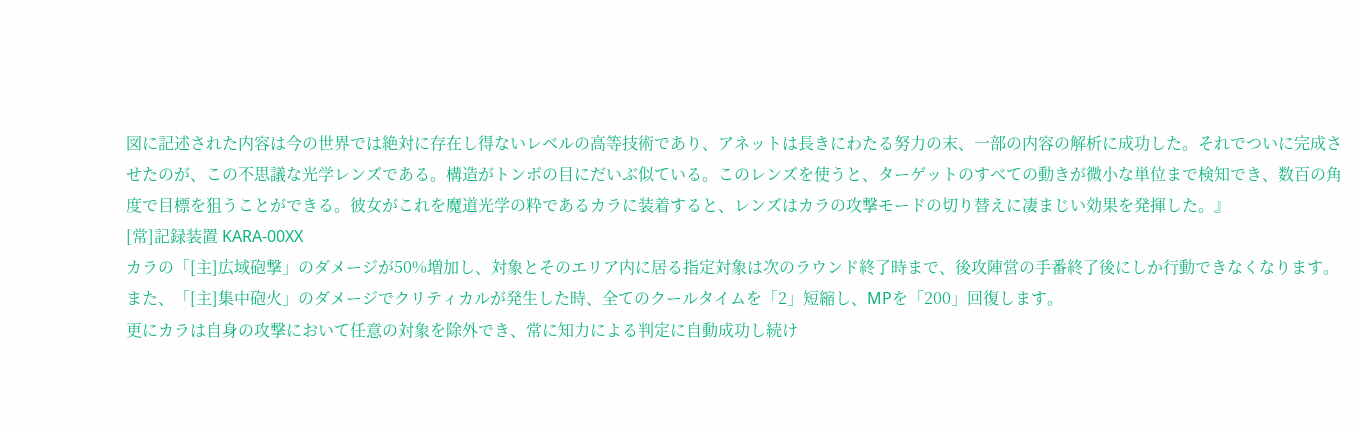図に記述された内容は今の世界では絶対に存在し得ないレベルの高等技術であり、アネットは長きにわたる努力の末、一部の内容の解析に成功した。それでついに完成させたのが、この不思議な光学レンズである。構造がトンボの目にだいぶ似ている。このレンズを使うと、ターゲットのすべての動きが微小な単位まで検知でき、数百の角度で目標を狙うことができる。彼女がこれを魔道光学の粋であるカラに装着すると、レンズはカラの攻撃モードの切り替えに凄まじい効果を発揮した。』
[常]記録装置 KARA-00XX
カラの「[主]広域砲撃」のダメージが50%増加し、対象とそのエリア内に居る指定対象は次のラウンド終了時まで、後攻陣営の手番終了後にしか行動できなくなります。
また、「[主]集中砲火」のダメージでクリティカルが発生した時、全てのクールタイムを「2」短縮し、MPを「200」回復します。
更にカラは自身の攻撃において任意の対象を除外でき、常に知力による判定に自動成功し続け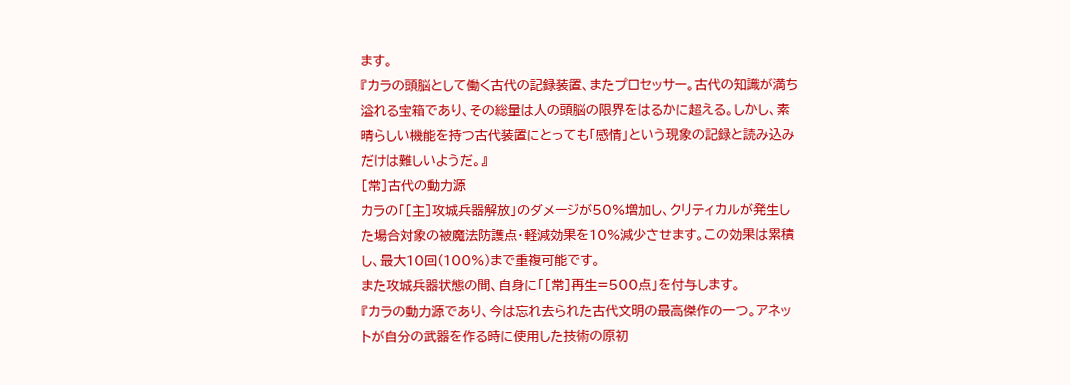ます。
『カラの頭脳として働く古代の記録装置、またプロセッサー。古代の知識が満ち溢れる宝箱であり、その総量は人の頭脳の限界をはるかに超える。しかし、素晴らしい機能を持つ古代装置にとっても「感情」という現象の記録と読み込みだけは難しいようだ。』
[常]古代の動力源
カラの「[主]攻城兵器解放」のダメージが50%増加し、クリティカルが発生した場合対象の被魔法防護点・軽減効果を10%減少させます。この効果は累積し、最大10回(100%)まで重複可能です。
また攻城兵器状態の間、自身に「[常]再生=500点」を付与します。
『カラの動力源であり、今は忘れ去られた古代文明の最高傑作の一つ。アネットが自分の武器を作る時に使用した技術の原初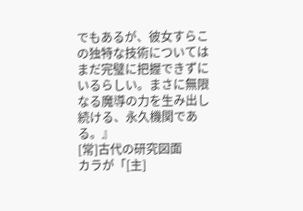でもあるが、彼女すらこの独特な技術についてはまだ完璧に把握できずにいるらしい。まさに無限なる魔導の力を生み出し続ける、永久機関である。』
[常]古代の研究図面
カラが「[主]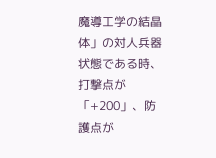魔導工学の結晶体」の対人兵器状態である時、打撃点が「+200」、防護点が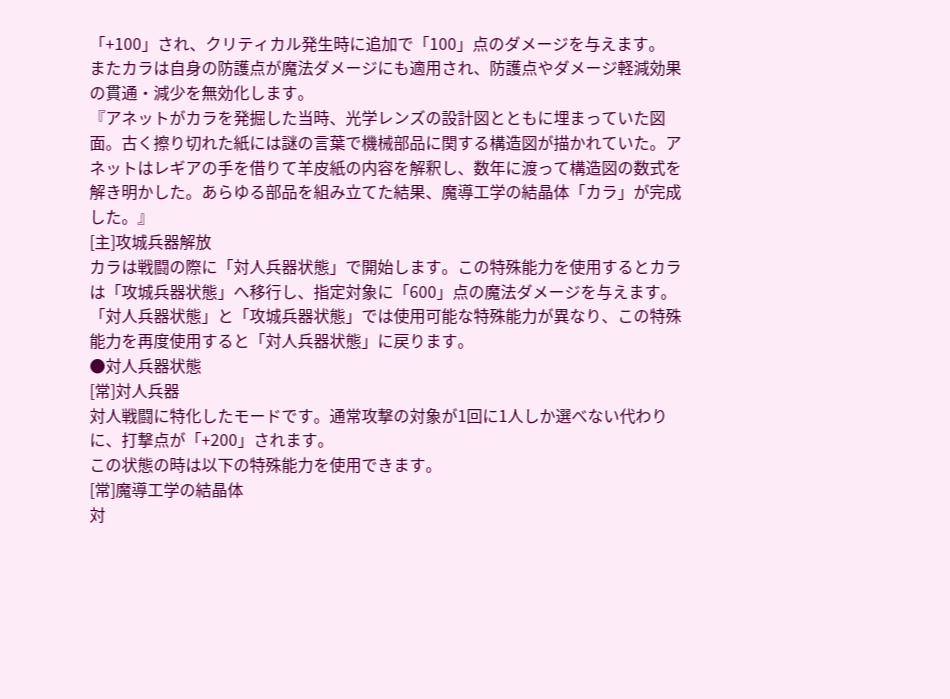「+100」され、クリティカル発生時に追加で「100」点のダメージを与えます。
またカラは自身の防護点が魔法ダメージにも適用され、防護点やダメージ軽減効果の貫通・減少を無効化します。
『アネットがカラを発掘した当時、光学レンズの設計図とともに埋まっていた図面。古く擦り切れた紙には謎の言葉で機械部品に関する構造図が描かれていた。アネットはレギアの手を借りて羊皮紙の内容を解釈し、数年に渡って構造図の数式を解き明かした。あらゆる部品を組み立てた結果、魔導工学の結晶体「カラ」が完成した。』
[主]攻城兵器解放
カラは戦闘の際に「対人兵器状態」で開始します。この特殊能力を使用するとカラは「攻城兵器状態」へ移行し、指定対象に「600」点の魔法ダメージを与えます。
「対人兵器状態」と「攻城兵器状態」では使用可能な特殊能力が異なり、この特殊能力を再度使用すると「対人兵器状態」に戻ります。
●対人兵器状態
[常]対人兵器
対人戦闘に特化したモードです。通常攻撃の対象が1回に1人しか選べない代わりに、打撃点が「+200」されます。
この状態の時は以下の特殊能力を使用できます。
[常]魔導工学の結晶体
対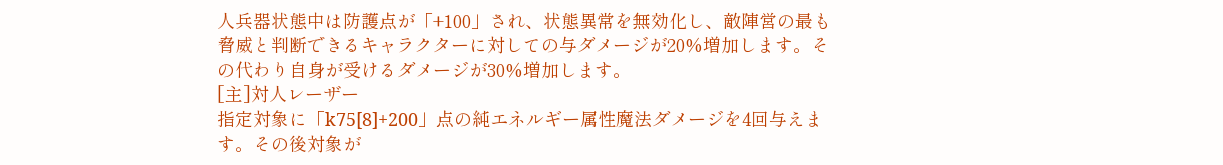人兵器状態中は防護点が「+100」され、状態異常を無効化し、敵陣営の最も脅威と判断できるキャラクターに対しての与ダメージが20%増加します。その代わり自身が受けるダメージが30%増加します。
[主]対人レーザー
指定対象に「k75[8]+200」点の純エネルギー属性魔法ダメージを4回与えます。その後対象が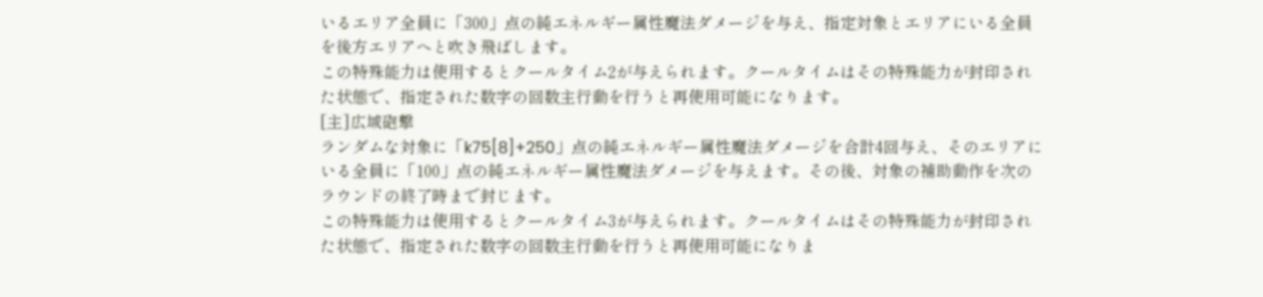いるエリア全員に「300」点の純エネルギー属性魔法ダメージを与え、指定対象とエリアにいる全員を後方エリアへと吹き飛ばします。
この特殊能力は使用するとクールタイム2が与えられます。クールタイムはその特殊能力が封印された状態で、指定された数字の回数主行動を行うと再使用可能になります。
[主]広域砲撃
ランダムな対象に「k75[8]+250」点の純エネルギー属性魔法ダメージを合計4回与え、そのエリアにいる全員に「100」点の純エネルギー属性魔法ダメージを与えます。その後、対象の補助動作を次のラウンドの終了時まで封じます。
この特殊能力は使用するとクールタイム3が与えられます。クールタイムはその特殊能力が封印された状態で、指定された数字の回数主行動を行うと再使用可能になりま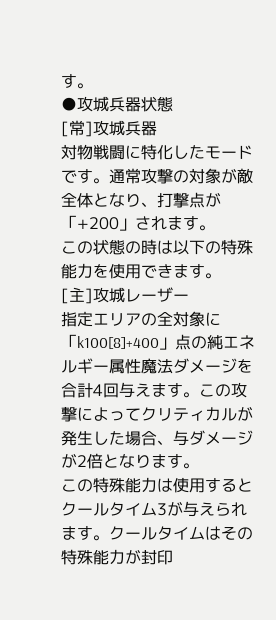す。
●攻城兵器状態
[常]攻城兵器
対物戦闘に特化したモードです。通常攻撃の対象が敵全体となり、打撃点が「+200」されます。
この状態の時は以下の特殊能力を使用できます。
[主]攻城レーザー
指定エリアの全対象に「k100[8]+400」点の純エネルギー属性魔法ダメージを合計4回与えます。この攻撃によってクリティカルが発生した場合、与ダメージが2倍となります。
この特殊能力は使用するとクールタイム3が与えられます。クールタイムはその特殊能力が封印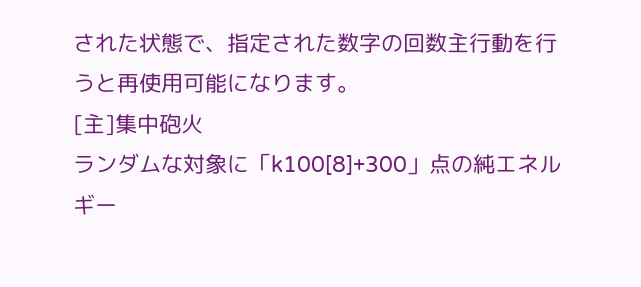された状態で、指定された数字の回数主行動を行うと再使用可能になります。
[主]集中砲火
ランダムな対象に「k100[8]+300」点の純エネルギー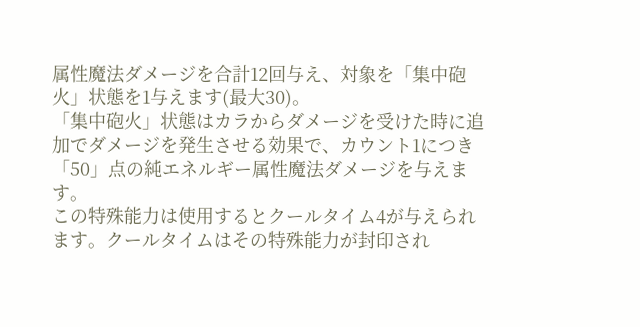属性魔法ダメージを合計12回与え、対象を「集中砲火」状態を1与えます(最大30)。
「集中砲火」状態はカラからダメージを受けた時に追加でダメージを発生させる効果で、カウント1につき「50」点の純エネルギー属性魔法ダメージを与えます。
この特殊能力は使用するとクールタイム4が与えられます。クールタイムはその特殊能力が封印され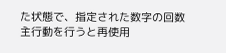た状態で、指定された数字の回数主行動を行うと再使用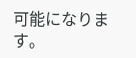可能になります。